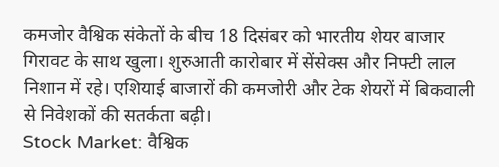कमजोर वैश्विक संकेतों के बीच 18 दिसंबर को भारतीय शेयर बाजार गिरावट के साथ खुला। शुरुआती कारोबार में सेंसेक्स और निफ्टी लाल निशान में रहे। एशियाई बाजारों की कमजोरी और टेक शेयरों में बिकवाली से निवेशकों की सतर्कता बढ़ी।
Stock Market: वैश्विक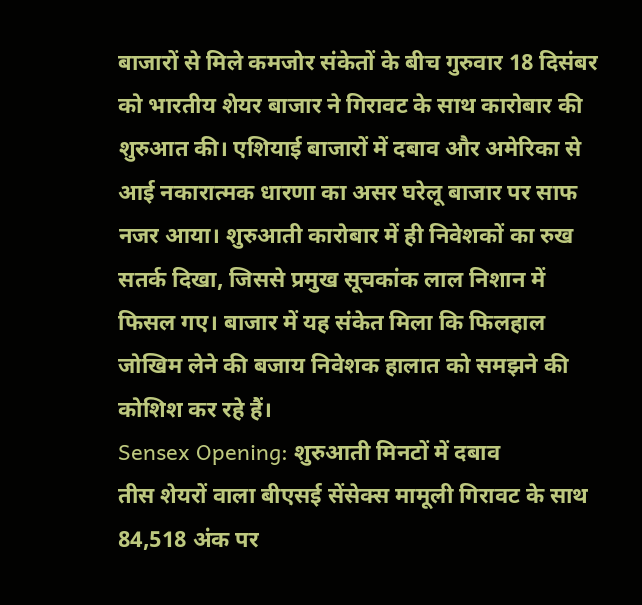बाजारों से मिले कमजोर संकेतों के बीच गुरुवार 18 दिसंबर को भारतीय शेयर बाजार ने गिरावट के साथ कारोबार की शुरुआत की। एशियाई बाजारों में दबाव और अमेरिका से आई नकारात्मक धारणा का असर घरेलू बाजार पर साफ नजर आया। शुरुआती कारोबार में ही निवेशकों का रुख सतर्क दिखा, जिससे प्रमुख सूचकांक लाल निशान में फिसल गए। बाजार में यह संकेत मिला कि फिलहाल जोखिम लेने की बजाय निवेशक हालात को समझने की कोशिश कर रहे हैं।
Sensex Opening: शुरुआती मिनटों में दबाव
तीस शेयरों वाला बीएसई सेंसेक्स मामूली गिरावट के साथ 84,518 अंक पर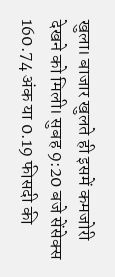खुला। बाजार खुलते ही इसमें कमजोरी देखने को मिली। सुबह 9:20 बजे सेंसेक्स 160.74 अंक या 0.19 फीसदी की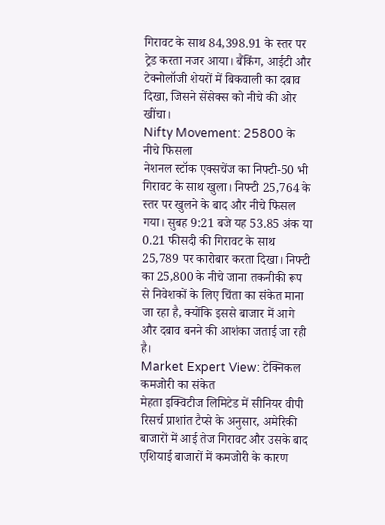गिरावट के साथ 84,398.91 के स्तर पर ट्रेड करता नजर आया। बैंकिंग, आईटी और टेक्नोलॉजी शेयरों में बिकवाली का दबाव दिखा, जिसने सेंसेक्स को नीचे की ओर खींचा।
Nifty Movement: 25800 के नीचे फिसला
नेशनल स्टॉक एक्सचेंज का निफ्टी-50 भी गिरावट के साथ खुला। निफ्टी 25,764 के स्तर पर खुलने के बाद और नीचे फिसल गया। सुबह 9:21 बजे यह 53.85 अंक या 0.21 फीसदी की गिरावट के साथ 25,789 पर कारोबार करता दिखा। निफ्टी का 25,800 के नीचे जाना तकनीकी रूप से निवेशकों के लिए चिंता का संकेत माना जा रहा है, क्योंकि इससे बाजार में आगे और दबाव बनने की आशंका जताई जा रही है।
Market Expert View: टेक्निकल कमजोरी का संकेत
मेहता इक्विटीज लिमिटेड में सीनियर वीपी रिसर्च प्राशांत टैप्से के अनुसार, अमेरिकी बाजारों में आई तेज गिरावट और उसके बाद एशियाई बाजारों में कमजोरी के कारण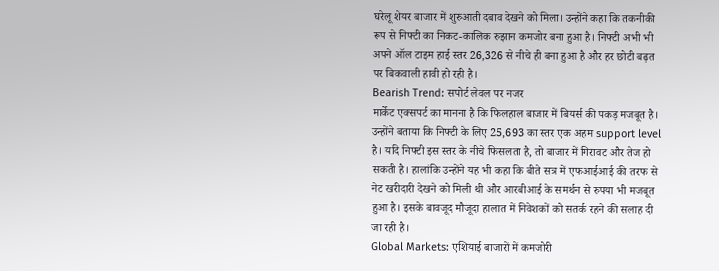घरेलू शेयर बाजार में शुरुआती दबाव देखने को मिला। उन्होंने कहा कि तकनीकी रूप से निफ्टी का निकट-कालिक रुझान कमजोर बना हुआ है। निफ्टी अभी भी अपने ऑल टाइम हाई स्तर 26,326 से नीचे ही बना हुआ है और हर छोटी बढ़त पर बिकवाली हावी हो रही है।
Bearish Trend: सपोर्ट लेवल पर नजर
मार्केट एक्सपर्ट का मानना है कि फिलहाल बाजार में बियर्स की पकड़ मजबूत है। उन्होंने बताया कि निफ्टी के लिए 25,693 का स्तर एक अहम support level है। यदि निफ्टी इस स्तर के नीचे फिसलता है, तो बाजार में गिरावट और तेज हो सकती है। हालांकि उन्होंने यह भी कहा कि बीते सत्र में एफआईआई की तरफ से नेट खरीदारी देखने को मिली थी और आरबीआई के समर्थन से रुपया भी मजबूत हुआ है। इसके बावजूद मौजूदा हालात में निवेशकों को सतर्क रहने की सलाह दी जा रही है।
Global Markets: एशियाई बाजारों में कमजोरी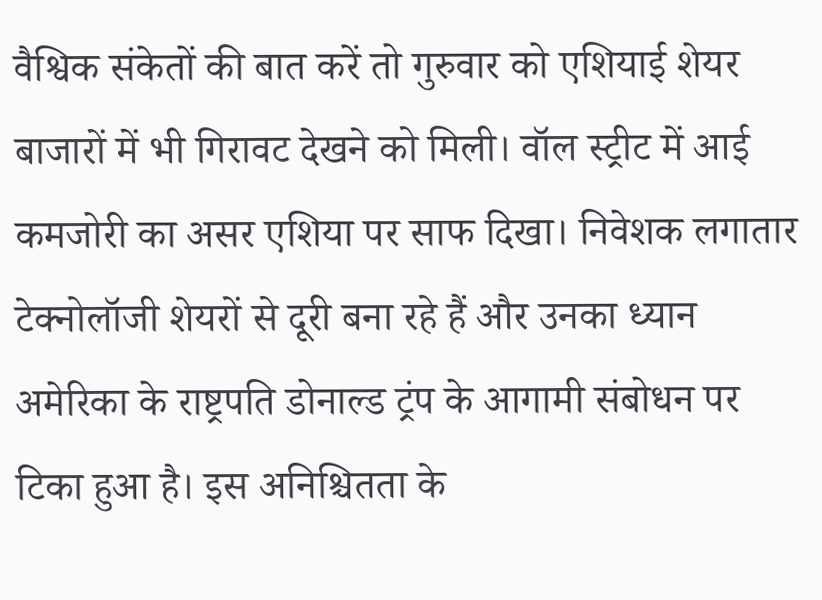वैश्विक संकेतों की बात करें तो गुरुवार को एशियाई शेयर बाजारों में भी गिरावट देखने को मिली। वॉल स्ट्रीट में आई कमजोरी का असर एशिया पर साफ दिखा। निवेशक लगातार टेक्नोलॉजी शेयरों से दूरी बना रहे हैं और उनका ध्यान अमेरिका के राष्ट्रपति डोनाल्ड ट्रंप के आगामी संबोधन पर टिका हुआ है। इस अनिश्चितता के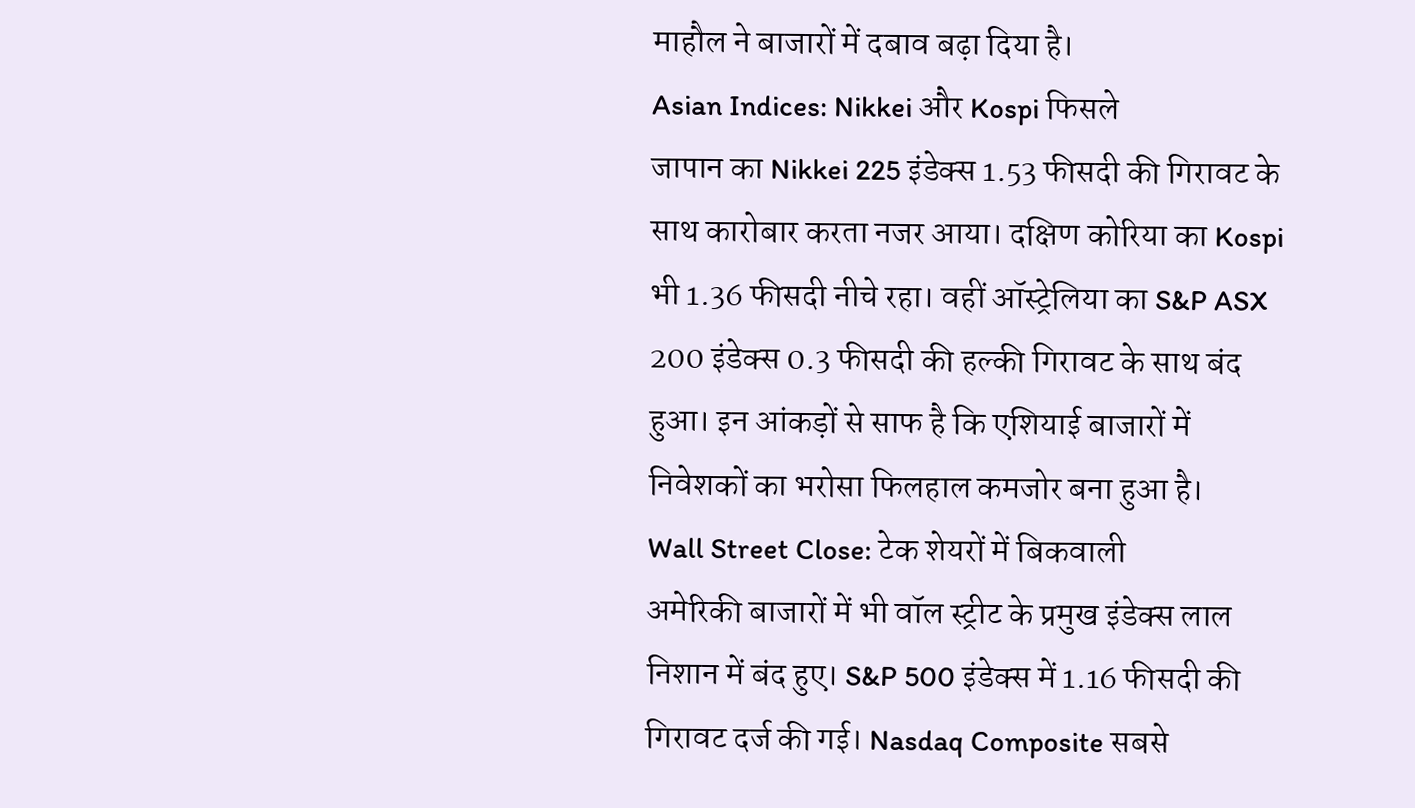माहौल ने बाजारों में दबाव बढ़ा दिया है।
Asian Indices: Nikkei और Kospi फिसले
जापान का Nikkei 225 इंडेक्स 1.53 फीसदी की गिरावट के साथ कारोबार करता नजर आया। दक्षिण कोरिया का Kospi भी 1.36 फीसदी नीचे रहा। वहीं ऑस्ट्रेलिया का S&P ASX 200 इंडेक्स 0.3 फीसदी की हल्की गिरावट के साथ बंद हुआ। इन आंकड़ों से साफ है कि एशियाई बाजारों में निवेशकों का भरोसा फिलहाल कमजोर बना हुआ है।
Wall Street Close: टेक शेयरों में बिकवाली
अमेरिकी बाजारों में भी वॉल स्ट्रीट के प्रमुख इंडेक्स लाल निशान में बंद हुए। S&P 500 इंडेक्स में 1.16 फीसदी की गिरावट दर्ज की गई। Nasdaq Composite सबसे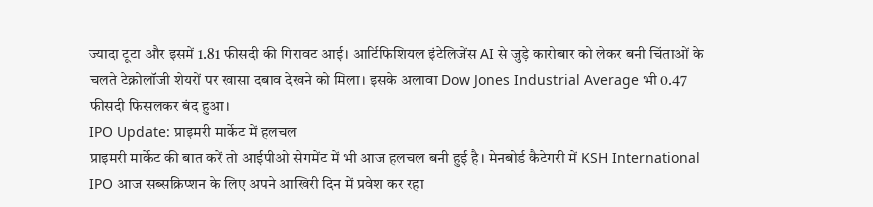ज्यादा टूटा और इसमें 1.81 फीसदी की गिरावट आई। आर्टिफिशियल इंटेलिजेंस AI से जुड़े कारोबार को लेकर बनी चिंताओं के चलते टेक्नोलॉजी शेयरों पर खासा दबाव देखने को मिला। इसके अलावा Dow Jones Industrial Average भी 0.47 फीसदी फिसलकर बंद हुआ।
IPO Update: प्राइमरी मार्केट में हलचल
प्राइमरी मार्केट की बात करें तो आईपीओ सेगमेंट में भी आज हलचल बनी हुई है। मेनबोर्ड कैटेगरी में KSH International IPO आज सब्सक्रिप्शन के लिए अपने आखिरी दिन में प्रवेश कर रहा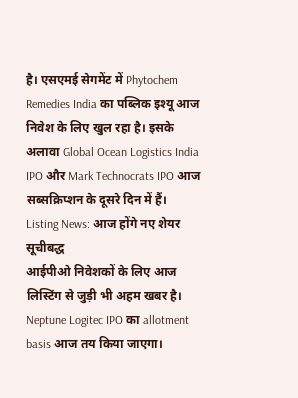है। एसएमई सेगमेंट में Phytochem Remedies India का पब्लिक इश्यू आज निवेश के लिए खुल रहा है। इसके अलावा Global Ocean Logistics India IPO और Mark Technocrats IPO आज सब्सक्रिप्शन के दूसरे दिन में हैं।
Listing News: आज होंगे नए शेयर सूचीबद्ध
आईपीओ निवेशकों के लिए आज लिस्टिंग से जुड़ी भी अहम खबर है। Neptune Logitec IPO का allotment basis आज तय किया जाएगा।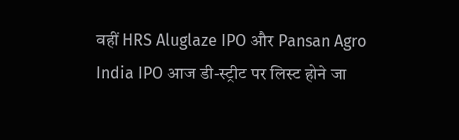वहीं HRS Aluglaze IPO और Pansan Agro India IPO आज डी-स्ट्रीट पर लिस्ट होने जा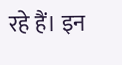रहे हैं। इन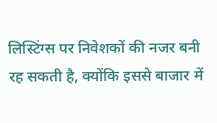लिस्टिंग्स पर निवेशकों की नजर बनी रह सकती है, क्योंकि इससे बाजार में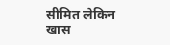सीमित लेकिन खास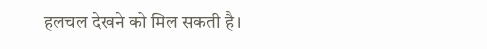हलचल देखने को मिल सकती है।